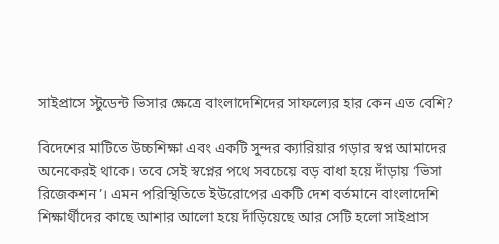সাইপ্রাসে স্টুডেন্ট ভিসার ক্ষেত্রে বাংলাদেশিদের সাফল্যের হার কেন এত বেশি?

বিদেশের মাটিতে উচ্চশিক্ষা এবং একটি সুন্দর ক্যারিয়ার গড়ার স্বপ্ন আমাদের অনেকেরই থাকে। তবে সেই স্বপ্নের পথে সবচেয়ে বড় বাধা হয়ে দাঁড়ায় ‘ভিসা রিজেকশন’। এমন পরিস্থিতিতে ইউরোপের একটি দেশ বর্তমানে বাংলাদেশি শিক্ষার্থীদের কাছে আশার আলো হয়ে দাঁড়িয়েছে আর সেটি হলো সাইপ্রাস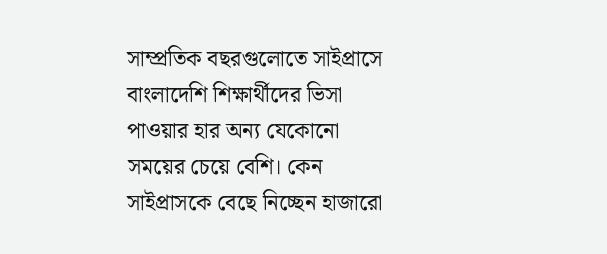সাম্প্রতিক বছরগুলোতে সাইপ্রাসে বাংলাদেশি শিক্ষার্থীদের ভিসা পাওয়ার হার অন্য যেকোনো সময়ের চেয়ে বেশি। কেন সাইপ্রাসকে বেছে নিচ্ছেন হাজারো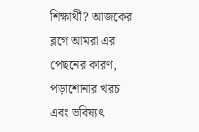শিক্ষার্থী? আজকের ব্লগে আমরা এর পেছনের কারণ, পড়াশোনার খরচ এবং ভবিষ্যৎ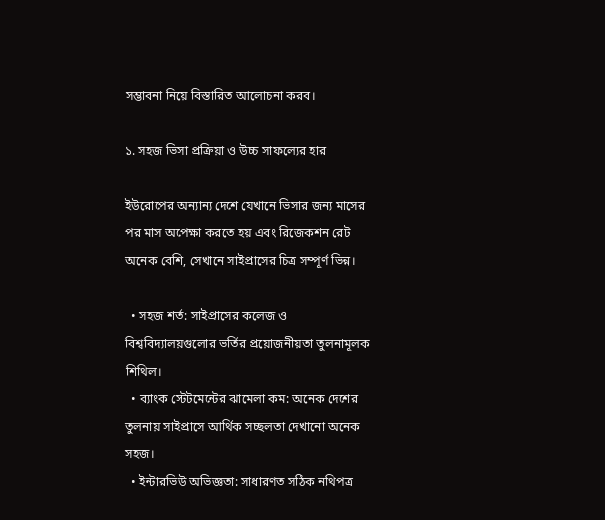সম্ভাবনা নিয়ে বিস্তারিত আলোচনা করব।

১. সহজ ভিসা প্রক্রিয়া ও উচ্চ সাফল্যের হার

ইউরোপের অন্যান্য দেশে যেখানে ভিসার জন্য মাসের পর মাস অপেক্ষা করতে হয় এবং রিজেকশন রেট অনেক বেশি, সেখানে সাইপ্রাসের চিত্র সম্পূর্ণ ভিন্ন।

  • সহজ শর্ত: সাইপ্রাসের কলেজ ও বিশ্ববিদ্যালয়গুলোর ভর্তির প্রয়োজনীয়তা তুলনামূলক শিথিল।
  • ব্যাংক স্টেটমেন্টের ঝামেলা কম: অনেক দেশের তুলনায় সাইপ্রাসে আর্থিক সচ্ছলতা দেখানো অনেক সহজ।
  • ইন্টারভিউ অভিজ্ঞতা: সাধারণত সঠিক নথিপত্র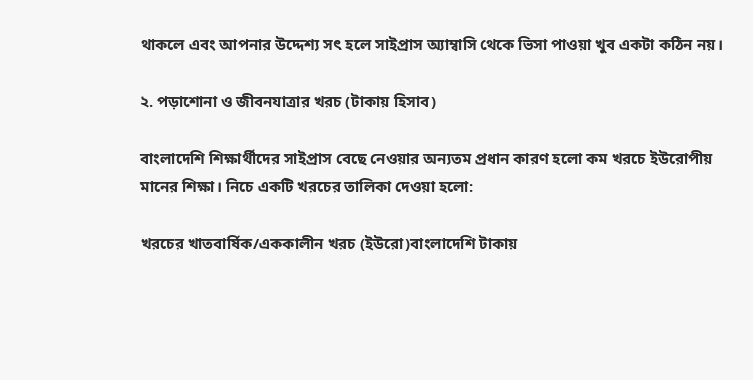থাকলে এবং আপনার উদ্দেশ্য সৎ হলে সাইপ্রাস অ্যাম্বাসি থেকে ভিসা পাওয়া খুব একটা কঠিন নয়।

২. পড়াশোনা ও জীবনযাত্রার খরচ (টাকায় হিসাব)

বাংলাদেশি শিক্ষার্থীদের সাইপ্রাস বেছে নেওয়ার অন্যতম প্রধান কারণ হলো কম খরচে ইউরোপীয় মানের শিক্ষা। নিচে একটি খরচের তালিকা দেওয়া হলো:

খরচের খাতবার্ষিক/এককালীন খরচ (ইউরো)বাংলাদেশি টাকায়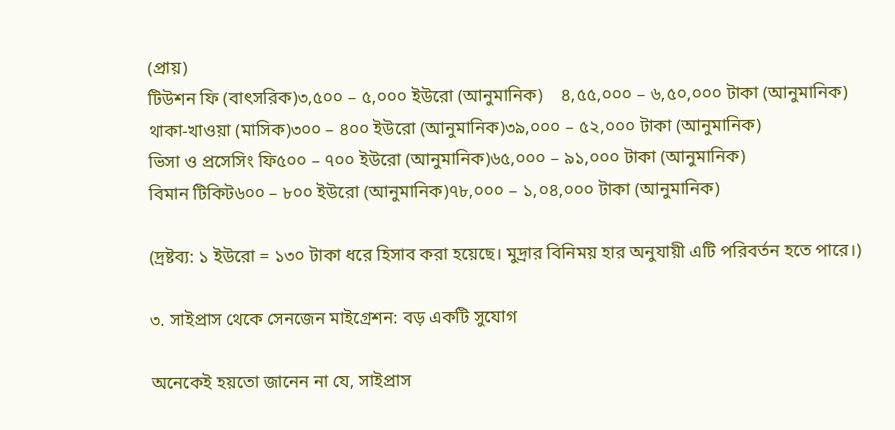(প্রায়)
টিউশন ফি (বাৎসরিক)৩,৫০০ – ৫,০০০ ইউরো (আনুমানিক)    ৪,৫৫,০০০ – ৬,৫০,০০০ টাকা (আনুমানিক)
থাকা-খাওয়া (মাসিক)৩০০ – ৪০০ ইউরো (আনুমানিক)৩৯,০০০ – ৫২,০০০ টাকা (আনুমানিক)
ভিসা ও প্রসেসিং ফি৫০০ – ৭০০ ইউরো (আনুমানিক)৬৫,০০০ – ৯১,০০০ টাকা (আনুমানিক)
বিমান টিকিট৬০০ – ৮০০ ইউরো (আনুমানিক)৭৮,০০০ – ১,০৪,০০০ টাকা (আনুমানিক)

(দ্রষ্টব্য: ১ ইউরো = ১৩০ টাকা ধরে হিসাব করা হয়েছে। মুদ্রার বিনিময় হার অনুযায়ী এটি পরিবর্তন হতে পারে।)

৩. সাইপ্রাস থেকে সেনজেন মাইগ্রেশন: বড় একটি সুযোগ

অনেকেই হয়তো জানেন না যে, সাইপ্রাস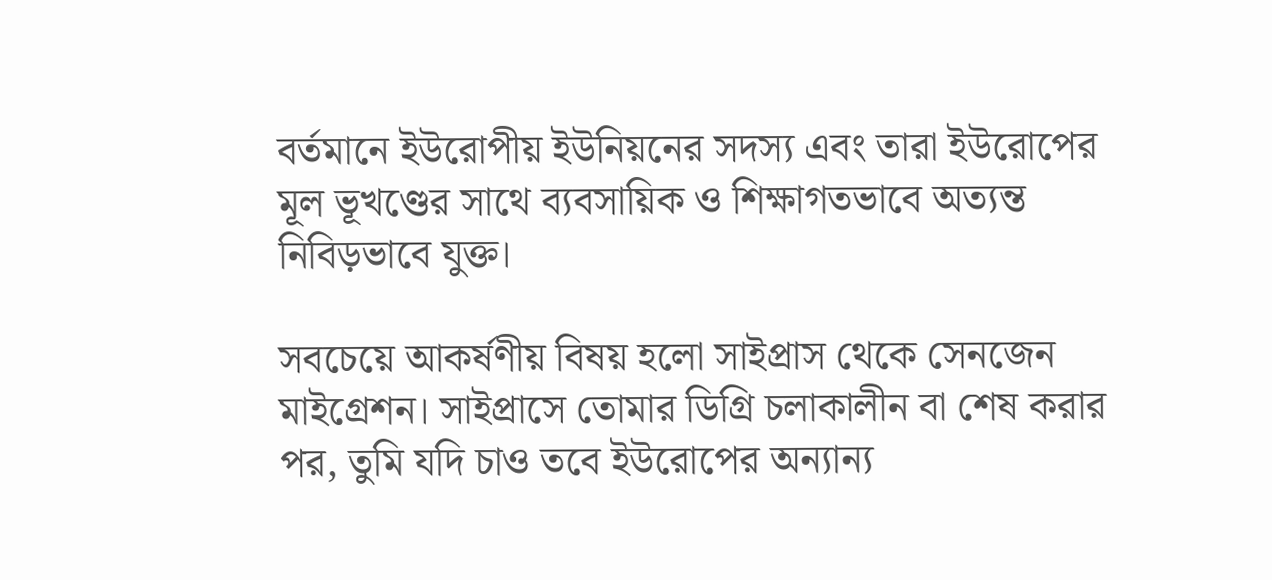বর্তমানে ইউরোপীয় ইউনিয়নের সদস্য এবং তারা ইউরোপের মূল ভূখণ্ডের সাথে ব্যবসায়িক ও শিক্ষাগতভাবে অত্যন্ত নিবিড়ভাবে যুক্ত।

সবচেয়ে আকর্ষণীয় বিষয় হলো সাইপ্রাস থেকে সেনজেন মাইগ্রেশন। সাইপ্রাসে তোমার ডিগ্রি চলাকালীন বা শেষ করার পর, তুমি যদি চাও তবে ইউরোপের অন্যান্য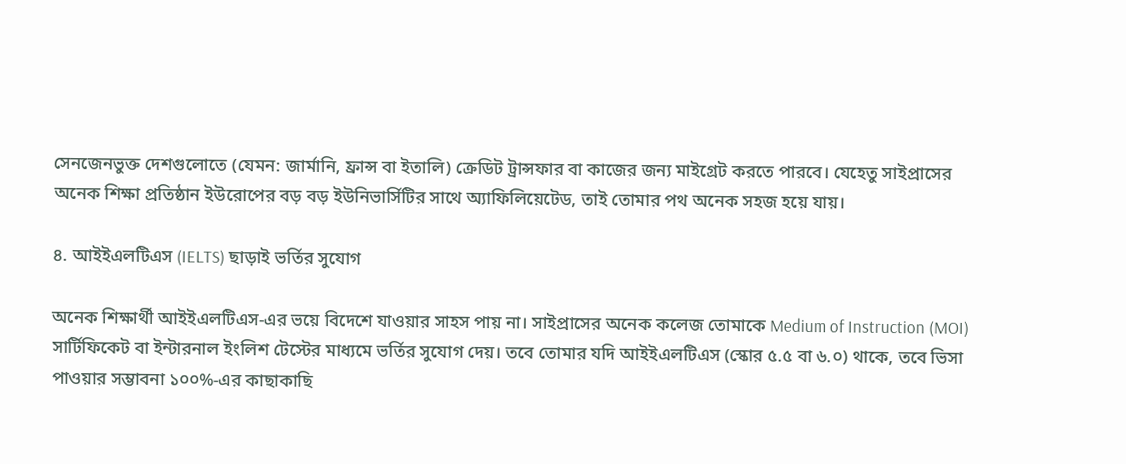সেনজেনভুক্ত দেশগুলোতে (যেমন: জার্মানি, ফ্রান্স বা ইতালি) ক্রেডিট ট্রান্সফার বা কাজের জন্য মাইগ্রেট করতে পারবে। যেহেতু সাইপ্রাসের অনেক শিক্ষা প্রতিষ্ঠান ইউরোপের বড় বড় ইউনিভার্সিটির সাথে অ্যাফিলিয়েটেড, তাই তোমার পথ অনেক সহজ হয়ে যায়।

৪. আইইএলটিএস (IELTS) ছাড়াই ভর্তির সুযোগ

অনেক শিক্ষার্থী আইইএলটিএস-এর ভয়ে বিদেশে যাওয়ার সাহস পায় না। সাইপ্রাসের অনেক কলেজ তোমাকে Medium of Instruction (MOI) সার্টিফিকেট বা ইন্টারনাল ইংলিশ টেস্টের মাধ্যমে ভর্তির সুযোগ দেয়। তবে তোমার যদি আইইএলটিএস (স্কোর ৫.৫ বা ৬.০) থাকে, তবে ভিসা পাওয়ার সম্ভাবনা ১০০%-এর কাছাকাছি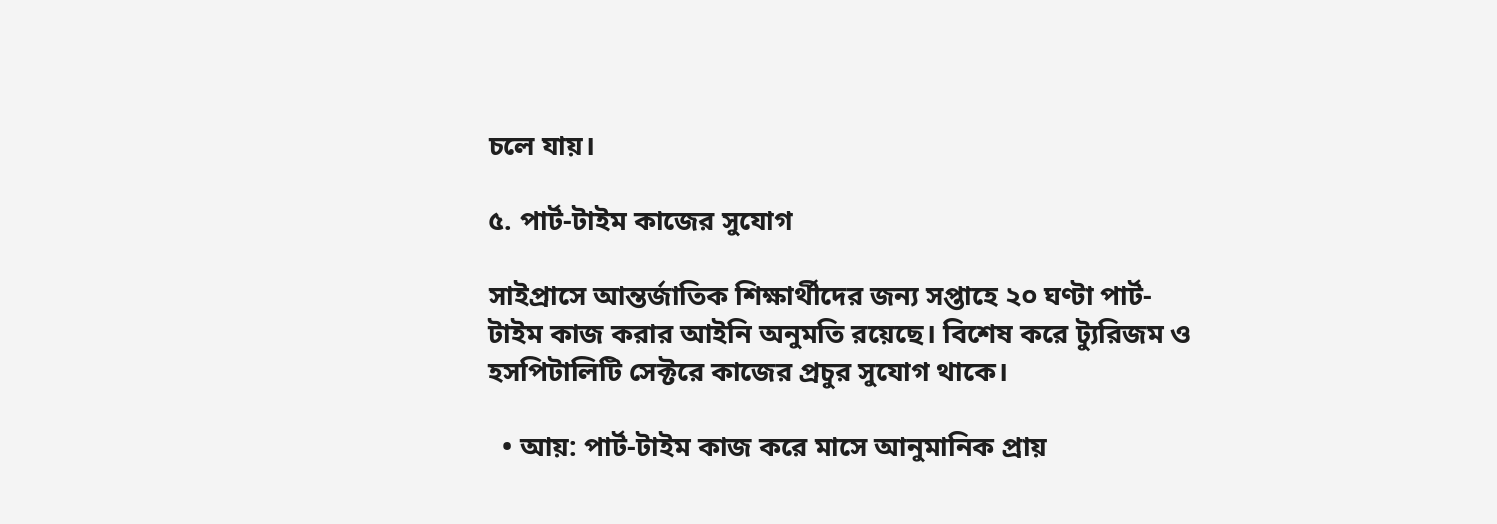চলে যায়।

৫. পার্ট-টাইম কাজের সুযোগ

সাইপ্রাসে আন্তর্জাতিক শিক্ষার্থীদের জন্য সপ্তাহে ২০ ঘণ্টা পার্ট-টাইম কাজ করার আইনি অনুমতি রয়েছে। বিশেষ করে ট্যুরিজম ও হসপিটালিটি সেক্টরে কাজের প্রচুর সুযোগ থাকে।

  • আয়: পার্ট-টাইম কাজ করে মাসে আনুমানিক প্রায়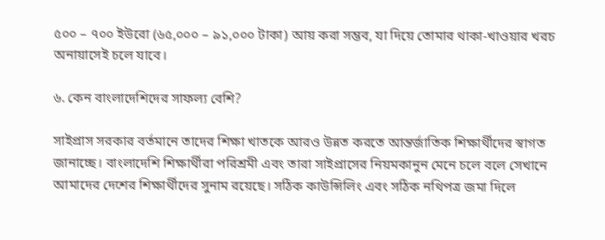৫০০ – ৭০০ ইউরো (৬৫,০০০ – ৯১,০০০ টাকা) আয় করা সম্ভব, যা দিয়ে তোমার থাকা-খাওয়ার খরচ অনায়াসেই চলে যাবে।

৬. কেন বাংলাদেশিদের সাফল্য বেশি?

সাইপ্রাস সরকার বর্তমানে তাদের শিক্ষা খাতকে আরও উন্নত করতে আন্তর্জাতিক শিক্ষার্থীদের স্বাগত জানাচ্ছে। বাংলাদেশি শিক্ষার্থীরা পরিশ্রমী এবং তারা সাইপ্রাসের নিয়মকানুন মেনে চলে বলে সেখানে আমাদের দেশের শিক্ষার্থীদের সুনাম রয়েছে। সঠিক কাউন্সিলিং এবং সঠিক নথিপত্র জমা দিলে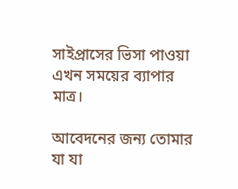সাইপ্রাসের ভিসা পাওয়া এখন সময়ের ব্যাপার মাত্র।

আবেদনের জন্য তোমার যা যা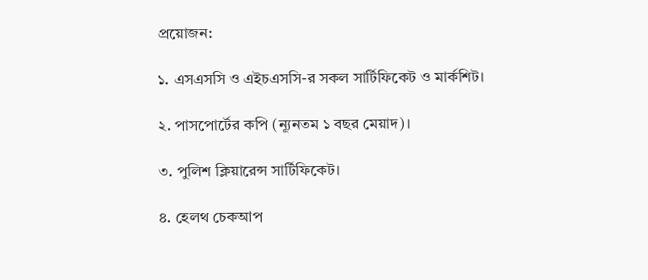প্রয়োজন:

১. এসএসসি ও এইচএসসি-র সকল সার্টিফিকেট ও মার্কশিট।

২. পাসপোর্টের কপি (ন্যূনতম ১ বছর মেয়াদ)।

৩. পুলিশ ক্লিয়ারেন্স সার্টিফিকেট।

৪. হেলথ চেকআপ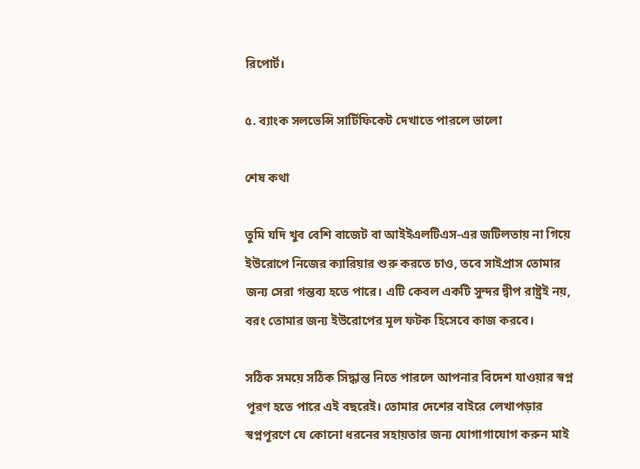রিপোর্ট।

৫. ব্যাংক সলভেন্সি সার্টিফিকেট দেখাতে পারলে ভালো

শেষ কথা

তুমি যদি খুব বেশি বাজেট বা আইইএলটিএস-এর জটিলতায় না গিয়ে ইউরোপে নিজের ক্যারিয়ার শুরু করতে চাও, তবে সাইপ্রাস তোমার জন্য সেরা গন্তব্য হতে পারে। এটি কেবল একটি সুন্দর দ্বীপ রাষ্ট্রই নয়, বরং তোমার জন্য ইউরোপের মূল ফটক হিসেবে কাজ করবে।

সঠিক সময়ে সঠিক সিদ্ধান্ত নিতে পারলে আপনার বিদেশ যাওয়ার স্বপ্ন পূরণ হতে পারে এই বছরেই। তোমার দেশের বাইরে লেখাপড়ার স্বপ্নপূরণে যে কোনো ধরনের সহায়তার জন্য যোগাগাযোগ করুন মাই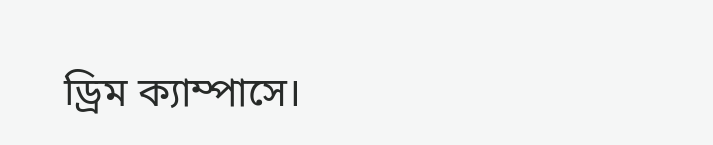ড্রিম ক্যাম্পাসে।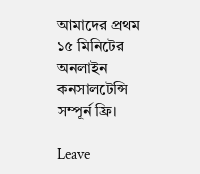আমাদের প্রথম ১৫ মিনিটের অনলাইন কনসালটেন্সি সম্পূর্ন ফ্রি।

Leave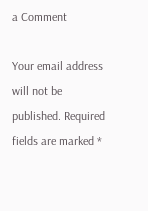a Comment

Your email address will not be published. Required fields are marked *